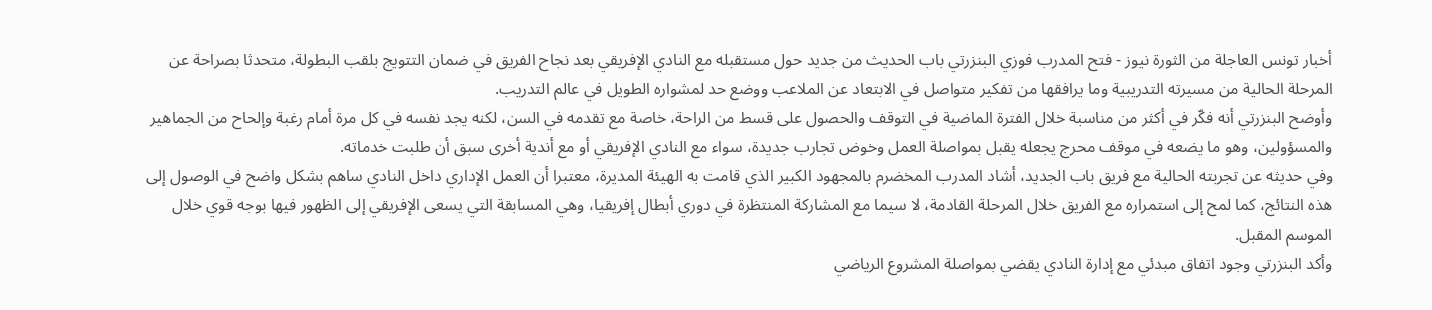أخبار تونس العاجلة من الثورة نيوز - فتح المدرب فوزي البنزرتي باب الحديث من جديد حول مستقبله مع النادي الإفريقي بعد نجاح الفريق في ضمان التتويج بلقب البطولة، متحدثا بصراحة عن المرحلة الحالية من مسيرته التدريبية وما يرافقها من تفكير متواصل في الابتعاد عن الملاعب ووضع حد لمشواره الطويل في عالم التدريب.
وأوضح البنزرتي أنه فكّر في أكثر من مناسبة خلال الفترة الماضية في التوقف والحصول على قسط من الراحة، خاصة مع تقدمه في السن، لكنه يجد نفسه في كل مرة أمام رغبة وإلحاح من الجماهير والمسؤولين، وهو ما يضعه في موقف محرج يجعله يقبل بمواصلة العمل وخوض تجارب جديدة، سواء مع النادي الإفريقي أو مع أندية أخرى سبق أن طلبت خدماته.
وفي حديثه عن تجربته الحالية مع فريق باب الجديد، أشاد المدرب المخضرم بالمجهود الكبير الذي قامت به الهيئة المديرة، معتبرا أن العمل الإداري داخل النادي ساهم بشكل واضح في الوصول إلى هذه النتائج، كما لمح إلى استمراره مع الفريق خلال المرحلة القادمة، لا سيما مع المشاركة المنتظرة في دوري أبطال إفريقيا، وهي المسابقة التي يسعى الإفريقي إلى الظهور فيها بوجه قوي خلال الموسم المقبل.
وأكد البنزرتي وجود اتفاق مبدئي مع إدارة النادي يقضي بمواصلة المشروع الرياضي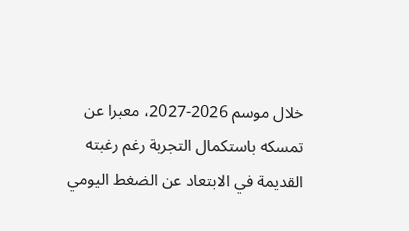خلال موسم 2026-2027، معبرا عن تمسكه باستكمال التجربة رغم رغبته القديمة في الابتعاد عن الضغط اليومي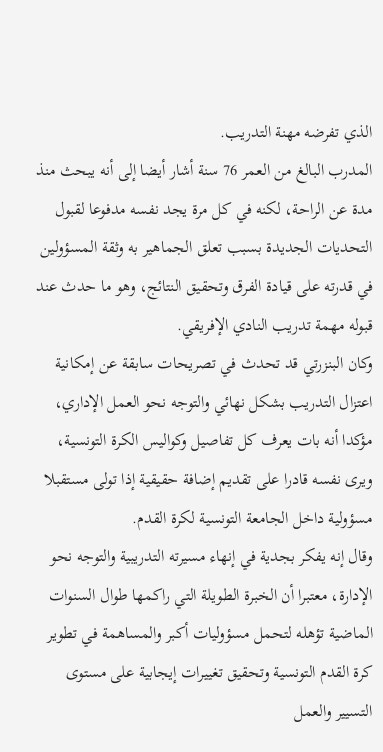الذي تفرضه مهنة التدريب.
المدرب البالغ من العمر 76 سنة أشار أيضا إلى أنه يبحث منذ مدة عن الراحة، لكنه في كل مرة يجد نفسه مدفوعا لقبول التحديات الجديدة بسبب تعلق الجماهير به وثقة المسؤولين في قدرته على قيادة الفرق وتحقيق النتائج، وهو ما حدث عند قبوله مهمة تدريب النادي الإفريقي.
وكان البنزرتي قد تحدث في تصريحات سابقة عن إمكانية اعتزال التدريب بشكل نهائي والتوجه نحو العمل الإداري، مؤكدا أنه بات يعرف كل تفاصيل وكواليس الكرة التونسية، ويرى نفسه قادرا على تقديم إضافة حقيقية إذا تولى مستقبلا مسؤولية داخل الجامعة التونسية لكرة القدم.
وقال إنه يفكر بجدية في إنهاء مسيرته التدريبية والتوجه نحو الإدارة، معتبرا أن الخبرة الطويلة التي راكمها طوال السنوات الماضية تؤهله لتحمل مسؤوليات أكبر والمساهمة في تطوير كرة القدم التونسية وتحقيق تغييرات إيجابية على مستوى التسيير والعمل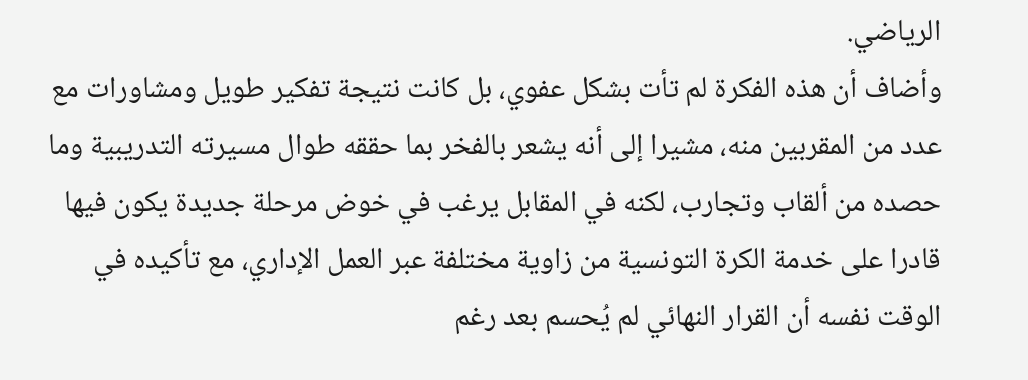الرياضي.
وأضاف أن هذه الفكرة لم تأت بشكل عفوي، بل كانت نتيجة تفكير طويل ومشاورات مع عدد من المقربين منه، مشيرا إلى أنه يشعر بالفخر بما حققه طوال مسيرته التدريبية وما حصده من ألقاب وتجارب، لكنه في المقابل يرغب في خوض مرحلة جديدة يكون فيها قادرا على خدمة الكرة التونسية من زاوية مختلفة عبر العمل الإداري، مع تأكيده في الوقت نفسه أن القرار النهائي لم يُحسم بعد رغم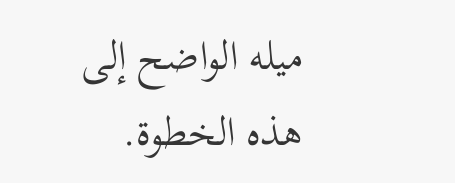ميله الواضح إلى هذه الخطوة.